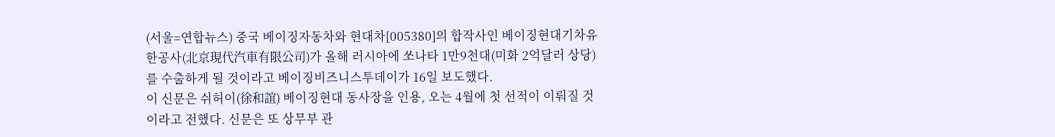(서울=연합뉴스) 중국 베이징자동차와 현대차[005380]의 합작사인 베이징현대기차유한공사(北京現代汽車有限公司)가 올해 러시아에 쏘나타 1만9천대(미화 2억달러 상당)를 수출하게 될 것이라고 베이징비즈니스투데이가 16일 보도했다.
이 신문은 쉬허이(徐和誼) 베이징현대 동사장을 인용, 오는 4월에 첫 선적이 이뤄질 것이라고 전했다. 신문은 또 상무부 관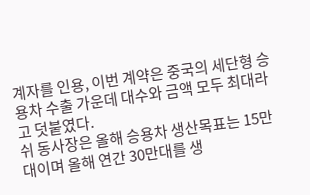계자를 인용, 이번 계약은 중국의 세단형 승용차 수출 가운데 대수와 금액 모두 최대라고 덧붙였다.
쉬 동사장은 올해 승용차 생산목표는 15만대이며 올해 연간 30만대를 생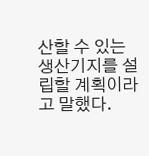산할 수 있는 생산기지를 설립할 계획이라고 말했다.